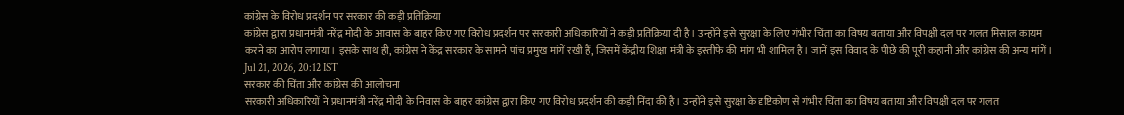कांग्रेस के विरोध प्रदर्शन पर सरकार की कड़ी प्रतिक्रिया
कांग्रेस द्वारा प्रधानमंत्री नरेंद्र मोदी के आवास के बाहर किए गए विरोध प्रदर्शन पर सरकारी अधिकारियों ने कड़ी प्रतिक्रिया दी है। उन्होंने इसे सुरक्षा के लिए गंभीर चिंता का विषय बताया और विपक्षी दल पर गलत मिसाल कायम करने का आरोप लगाया। इसके साथ ही, कांग्रेस ने केंद्र सरकार के सामने पांच प्रमुख मांगें रखी हैं, जिसमें केंद्रीय शिक्षा मंत्री के इस्तीफे की मांग भी शामिल है। जानें इस विवाद के पीछे की पूरी कहानी और कांग्रेस की अन्य मांगें।
Jul 21, 2026, 20:12 IST
सरकार की चिंता और कांग्रेस की आलोचना
सरकारी अधिकारियों ने प्रधानमंत्री नरेंद्र मोदी के निवास के बाहर कांग्रेस द्वारा किए गए विरोध प्रदर्शन की कड़ी निंदा की है। उन्होंने इसे सुरक्षा के दृष्टिकोण से गंभीर चिंता का विषय बताया और विपक्षी दल पर गलत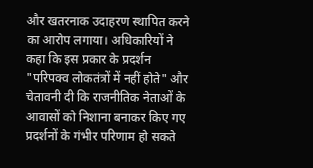और खतरनाक उदाहरण स्थापित करने का आरोप लगाया। अधिकारियों ने कहा कि इस प्रकार के प्रदर्शन "परिपक्व लोकतंत्रों में नहीं होते" और चेतावनी दी कि राजनीतिक नेताओं के आवासों को निशाना बनाकर किए गए प्रदर्शनों के गंभीर परिणाम हो सकते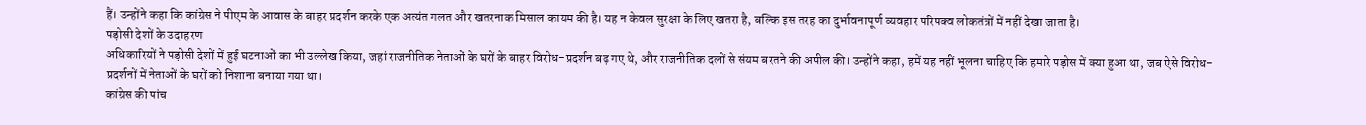हैं। उन्होंने कहा कि कांग्रेस ने पीएम के आवास के बाहर प्रदर्शन करके एक अत्यंत गलत और खतरनाक मिसाल कायम की है। यह न केवल सुरक्षा के लिए खतरा है, बल्कि इस तरह का दुर्भावनापूर्ण व्यवहार परिपक्व लोकतंत्रों में नहीं देखा जाता है।
पड़ोसी देशों के उदाहरण
अधिकारियों ने पड़ोसी देशों में हुई घटनाओं का भी उल्लेख किया, जहां राजनीतिक नेताओं के घरों के बाहर विरोध-प्रदर्शन बढ़ गए थे, और राजनीतिक दलों से संयम बरतने की अपील की। उन्होंने कहा, हमें यह नहीं भूलना चाहिए कि हमारे पड़ोस में क्या हुआ था, जब ऐसे विरोध-प्रदर्शनों में नेताओं के घरों को निशाना बनाया गया था।
कांग्रेस की पांच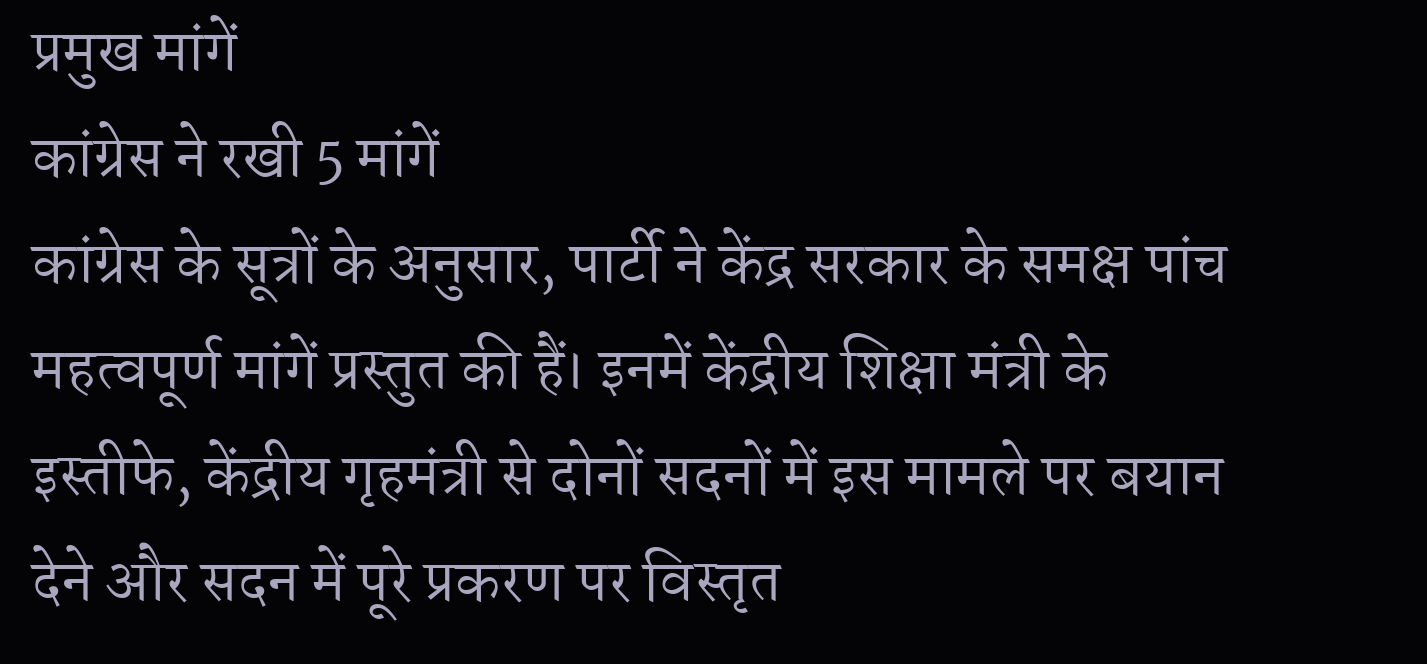प्रमुख मांगें
कांग्रेस ने रखी 5 मांगें
कांग्रेस के सूत्रों के अनुसार, पार्टी ने केंद्र सरकार के समक्ष पांच महत्वपूर्ण मांगें प्रस्तुत की हैं। इनमें केंद्रीय शिक्षा मंत्री के इस्तीफे, केंद्रीय गृहमंत्री से दोनों सदनों में इस मामले पर बयान देने और सदन में पूरे प्रकरण पर विस्तृत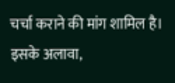चर्चा कराने की मांग शामिल है। इसके अलावा,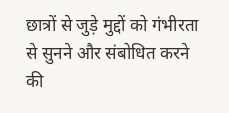छात्रों से जुड़े मुद्दों को गंभीरता से सुनने और संबोधित करने की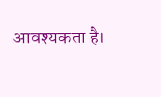आवश्यकता है।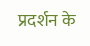प्रदर्शन के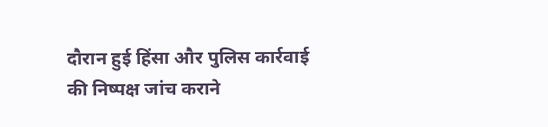दौरान हुई हिंसा और पुलिस कार्रवाई की निष्पक्ष जांच कराने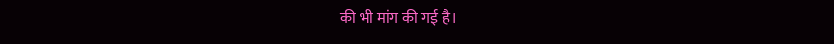की भी मांग की गई है।